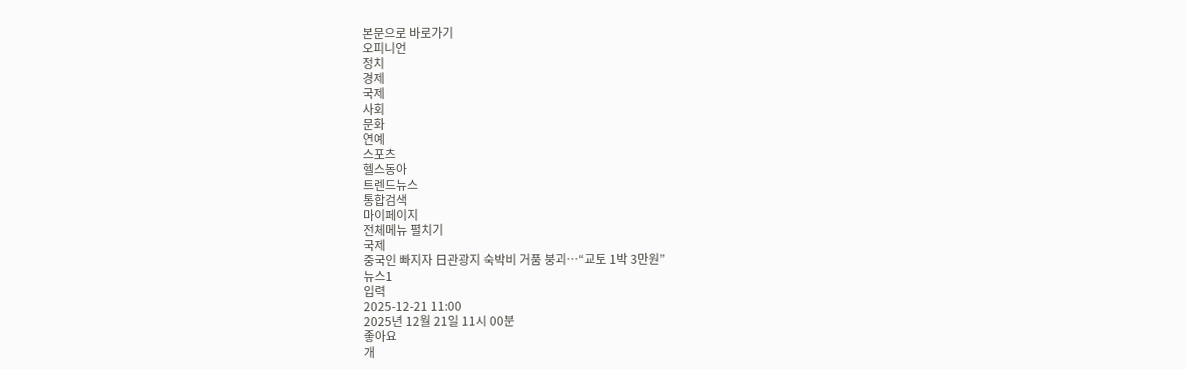본문으로 바로가기
오피니언
정치
경제
국제
사회
문화
연예
스포츠
헬스동아
트렌드뉴스
통합검색
마이페이지
전체메뉴 펼치기
국제
중국인 빠지자 日관광지 숙박비 거품 붕괴…“교토 1박 3만원”
뉴스1
입력
2025-12-21 11:00
2025년 12월 21일 11시 00분
좋아요
개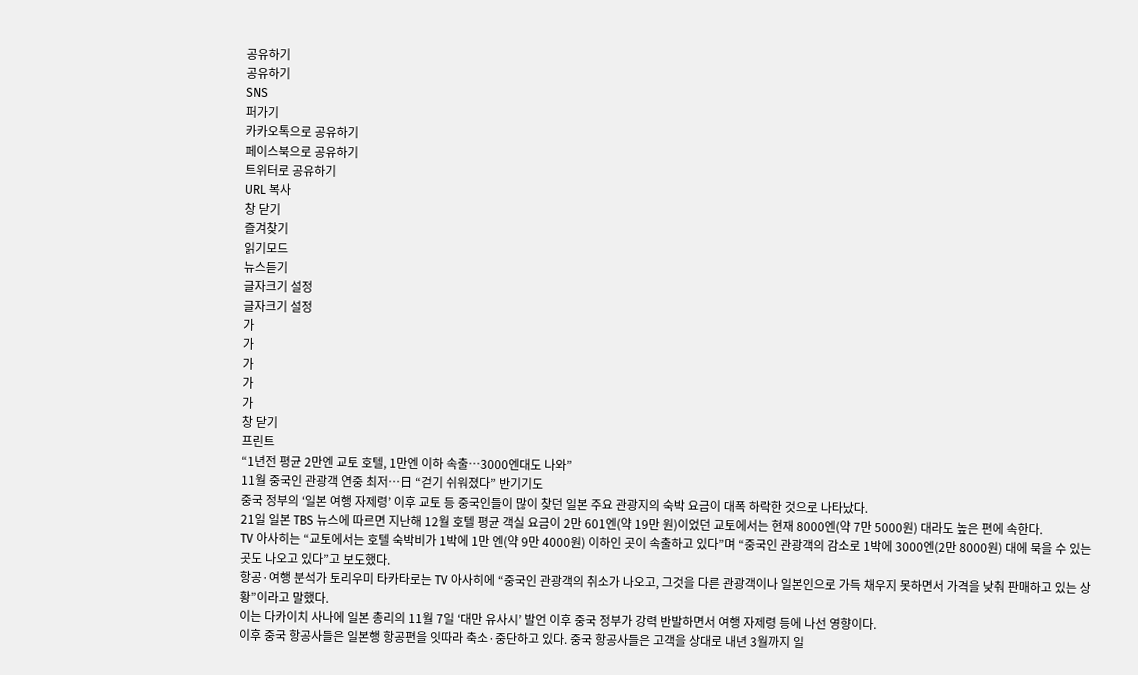공유하기
공유하기
SNS
퍼가기
카카오톡으로 공유하기
페이스북으로 공유하기
트위터로 공유하기
URL 복사
창 닫기
즐겨찾기
읽기모드
뉴스듣기
글자크기 설정
글자크기 설정
가
가
가
가
가
창 닫기
프린트
“1년전 평균 2만엔 교토 호텔, 1만엔 이하 속출…3000엔대도 나와”
11월 중국인 관광객 연중 최저…日 “걷기 쉬워졌다” 반기기도
중국 정부의 ‘일본 여행 자제령’ 이후 교토 등 중국인들이 많이 찾던 일본 주요 관광지의 숙박 요금이 대폭 하락한 것으로 나타났다.
21일 일본 TBS 뉴스에 따르면 지난해 12월 호텔 평균 객실 요금이 2만 601엔(약 19만 원)이었던 교토에서는 현재 8000엔(약 7만 5000원) 대라도 높은 편에 속한다.
TV 아사히는 “교토에서는 호텔 숙박비가 1박에 1만 엔(약 9만 4000원) 이하인 곳이 속출하고 있다”며 “중국인 관광객의 감소로 1박에 3000엔(2만 8000원) 대에 묵을 수 있는 곳도 나오고 있다”고 보도했다.
항공·여행 분석가 토리우미 타카타로는 TV 아사히에 “중국인 관광객의 취소가 나오고, 그것을 다른 관광객이나 일본인으로 가득 채우지 못하면서 가격을 낮춰 판매하고 있는 상황”이라고 말했다.
이는 다카이치 사나에 일본 총리의 11월 7일 ‘대만 유사시’ 발언 이후 중국 정부가 강력 반발하면서 여행 자제령 등에 나선 영향이다.
이후 중국 항공사들은 일본행 항공편을 잇따라 축소·중단하고 있다. 중국 항공사들은 고객을 상대로 내년 3월까지 일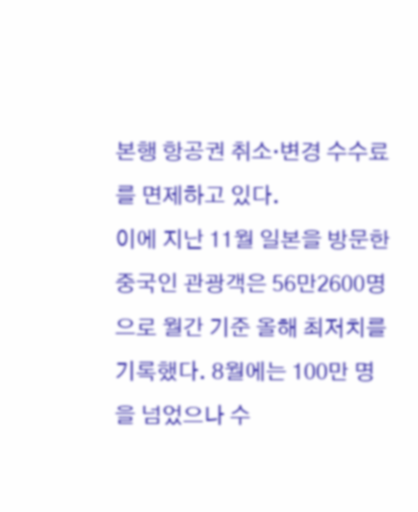본행 항공권 취소·변경 수수료를 면제하고 있다.
이에 지난 11월 일본을 방문한 중국인 관광객은 56만2600명으로 월간 기준 올해 최저치를 기록했다. 8월에는 100만 명을 넘었으나 수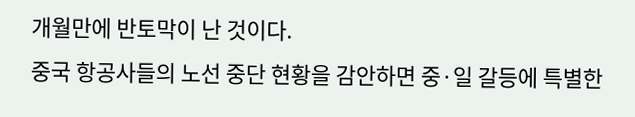개월만에 반토막이 난 것이다.
중국 항공사들의 노선 중단 현황을 감안하면 중·일 갈등에 특별한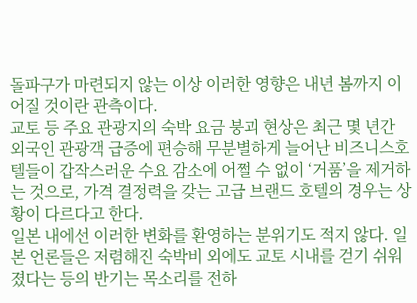돌파구가 마련되지 않는 이상 이러한 영향은 내년 봄까지 이어질 것이란 관측이다.
교토 등 주요 관광지의 숙박 요금 붕괴 현상은 최근 몇 년간 외국인 관광객 급증에 편승해 무분별하게 늘어난 비즈니스호텔들이 갑작스러운 수요 감소에 어쩔 수 없이 ‘거품’을 제거하는 것으로, 가격 결정력을 갖는 고급 브랜드 호텔의 경우는 상황이 다르다고 한다.
일본 내에선 이러한 변화를 환영하는 분위기도 적지 않다. 일본 언론들은 저렴해진 숙박비 외에도 교토 시내를 걷기 쉬워졌다는 등의 반기는 목소리를 전하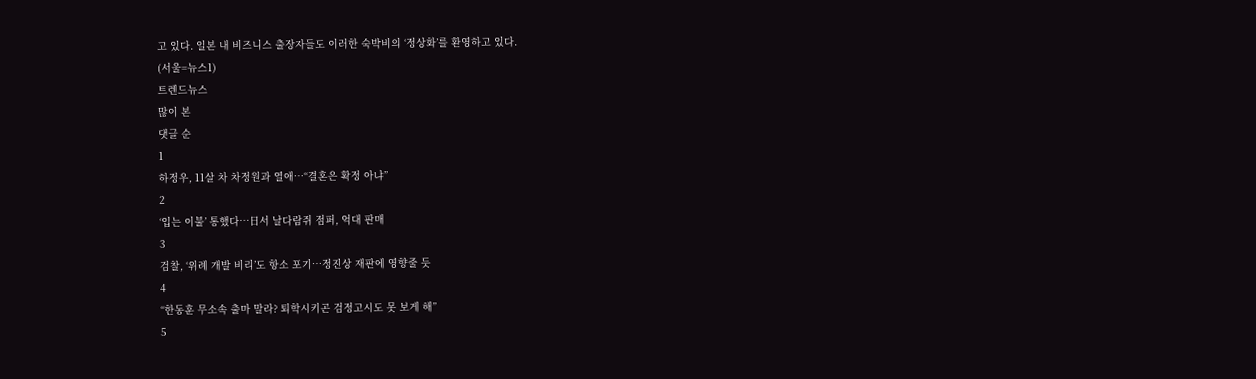고 있다. 일본 내 비즈니스 출장자들도 이러한 숙박비의 ‘정상화’를 환영하고 있다.
(서울=뉴스1)
트렌드뉴스
많이 본
댓글 순
1
하정우, 11살 차 차정원과 열애…“결혼은 확정 아냐”
2
‘입는 이불’ 통했다…日서 날다람쥐 점퍼, 억대 판매
3
검찰, ‘위례 개발 비리’도 항소 포기…정진상 재판에 영향줄 듯
4
“한동훈 무소속 출마 말라? 퇴학시키곤 검정고시도 못 보게 해”
5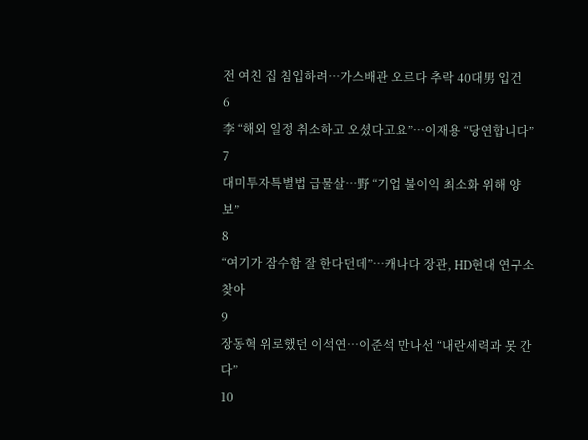전 여친 집 침입하려…가스배관 오르다 추락 40대男 입건
6
李 “해외 일정 취소하고 오셨다고요”…이재용 “당연합니다”
7
대미투자특별법 급물살…野 “기업 불이익 최소화 위해 양보”
8
“여기가 잠수함 잘 한다던데”…캐나다 장관, HD현대 연구소 찾아
9
장동혁 위로했던 이석연…이준석 만나선 “내란세력과 못 간다”
10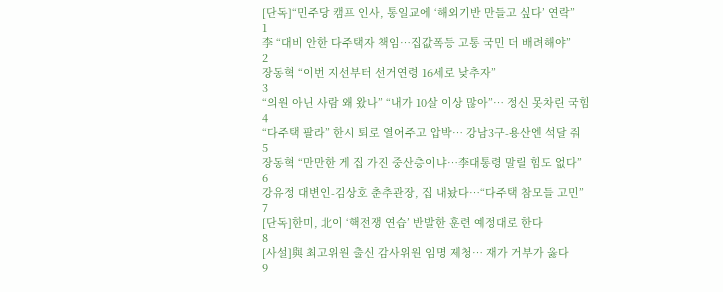[단독]“민주당 캠프 인사, 통일교에 ‘해외기반 만들고 싶다’ 연락”
1
李 “대비 안한 다주택자 책임…집값폭등 고통 국민 더 배려해야”
2
장동혁 “이번 지선부터 선거연령 16세로 낮추자”
3
“의원 아닌 사람 왜 왔나” “내가 10살 이상 많아”… 정신 못차린 국힘
4
“다주택 팔라” 한시 퇴로 열어주고 압박… 강남3구-용산엔 석달 줘
5
장동혁 “만만한 게 집 가진 중산층이냐…李대통령 말릴 힘도 없다”
6
강유정 대변인-김상호 춘추관장, 집 내놨다…“다주택 참모들 고민”
7
[단독]한미, 北이 ‘핵전쟁 연습’ 반발한 훈련 예정대로 한다
8
[사설]與 최고위원 출신 감사위원 임명 제청… 재가 거부가 옳다
9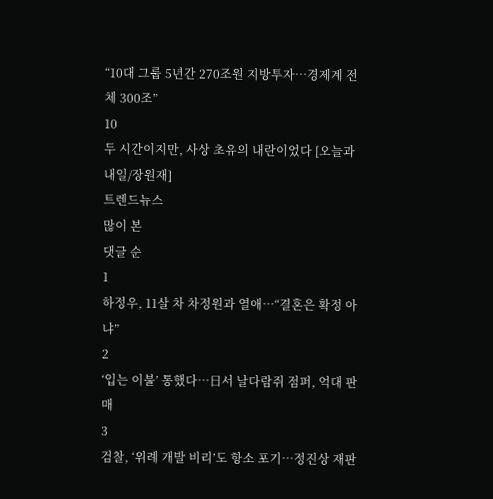“10대 그룹 5년간 270조원 지방투자…경제계 전체 300조”
10
두 시간이지만, 사상 초유의 내란이었다 [오늘과 내일/장원재]
트렌드뉴스
많이 본
댓글 순
1
하정우, 11살 차 차정원과 열애…“결혼은 확정 아냐”
2
‘입는 이불’ 통했다…日서 날다람쥐 점퍼, 억대 판매
3
검찰, ‘위례 개발 비리’도 항소 포기…정진상 재판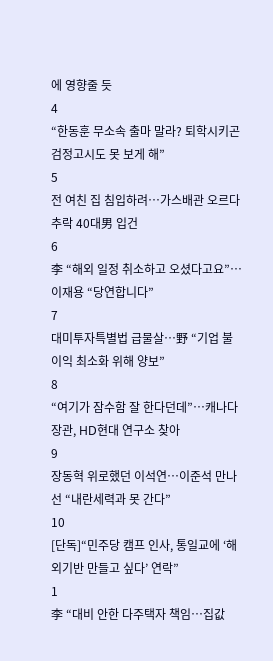에 영향줄 듯
4
“한동훈 무소속 출마 말라? 퇴학시키곤 검정고시도 못 보게 해”
5
전 여친 집 침입하려…가스배관 오르다 추락 40대男 입건
6
李 “해외 일정 취소하고 오셨다고요”…이재용 “당연합니다”
7
대미투자특별법 급물살…野 “기업 불이익 최소화 위해 양보”
8
“여기가 잠수함 잘 한다던데”…캐나다 장관, HD현대 연구소 찾아
9
장동혁 위로했던 이석연…이준석 만나선 “내란세력과 못 간다”
10
[단독]“민주당 캠프 인사, 통일교에 ‘해외기반 만들고 싶다’ 연락”
1
李 “대비 안한 다주택자 책임…집값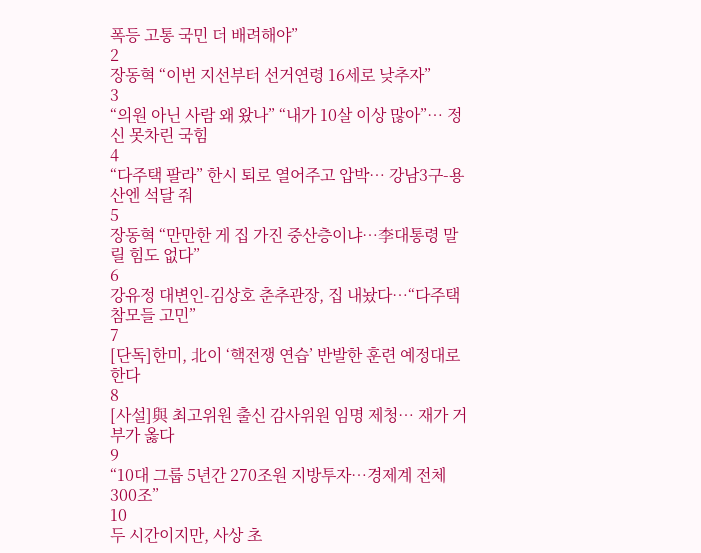폭등 고통 국민 더 배려해야”
2
장동혁 “이번 지선부터 선거연령 16세로 낮추자”
3
“의원 아닌 사람 왜 왔나” “내가 10살 이상 많아”… 정신 못차린 국힘
4
“다주택 팔라” 한시 퇴로 열어주고 압박… 강남3구-용산엔 석달 줘
5
장동혁 “만만한 게 집 가진 중산층이냐…李대통령 말릴 힘도 없다”
6
강유정 대변인-김상호 춘추관장, 집 내놨다…“다주택 참모들 고민”
7
[단독]한미, 北이 ‘핵전쟁 연습’ 반발한 훈련 예정대로 한다
8
[사설]與 최고위원 출신 감사위원 임명 제청… 재가 거부가 옳다
9
“10대 그룹 5년간 270조원 지방투자…경제계 전체 300조”
10
두 시간이지만, 사상 초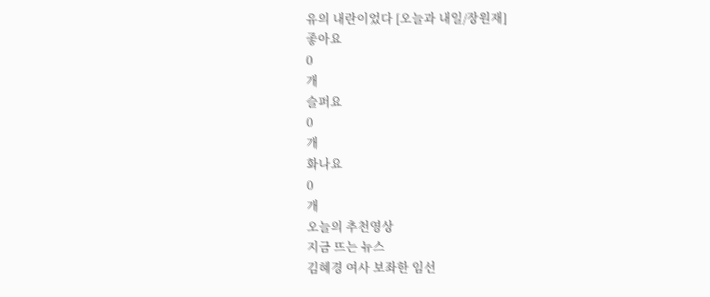유의 내란이었다 [오늘과 내일/장원재]
좋아요
0
개
슬퍼요
0
개
화나요
0
개
오늘의 추천영상
지금 뜨는 뉴스
김혜경 여사 보좌한 임선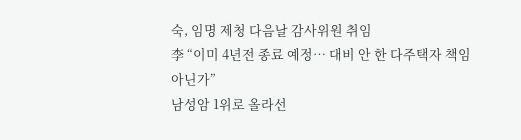숙, 임명 제청 다음날 감사위원 취임
李 “이미 4년전 종료 예정… 대비 안 한 다주택자 책임 아닌가”
남성암 1위로 올라선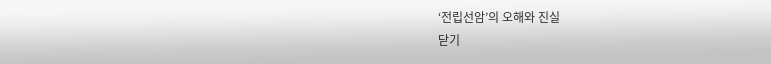‘전립선암’의 오해와 진실
닫기